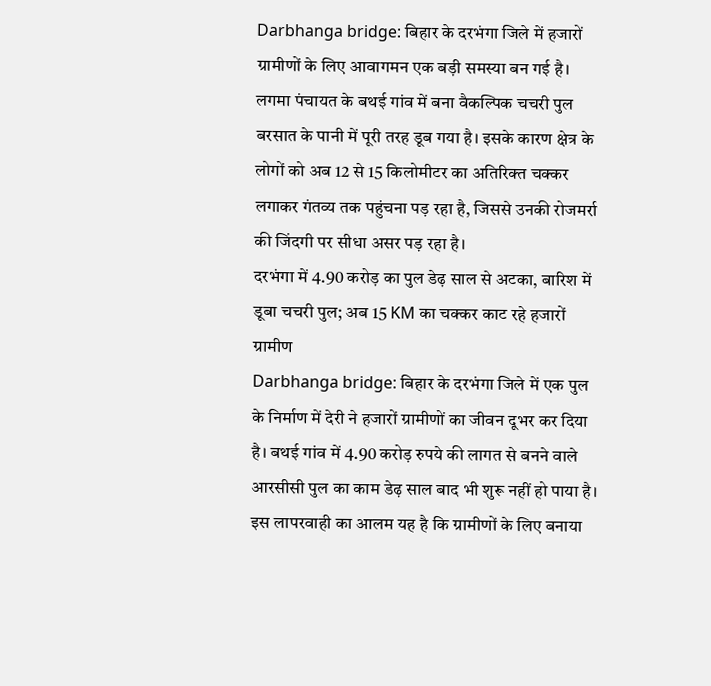Darbhanga bridge: बिहार के दरभंगा जिले में हजारों ग्रामीणों के लिए आवागमन एक बड़ी समस्या बन गई है। लगमा पंचायत के बथई गांव में बना वैकल्पिक चचरी पुल बरसात के पानी में पूरी तरह डूब गया है। इसके कारण क्षेत्र के लोगों को अब 12 से 15 किलोमीटर का अतिरिक्त चक्कर लगाकर गंतव्य तक पहुंचना पड़ रहा है, जिससे उनकी रोजमर्रा की जिंदगी पर सीधा असर पड़ रहा है।
दरभंगा में 4.90 करोड़ का पुल डेढ़ साल से अटका, बारिश में डूबा चचरी पुल; अब 15 KM का चक्कर काट रहे हजारों ग्रामीण
Darbhanga bridge: बिहार के दरभंगा जिले में एक पुल के निर्माण में देरी ने हजारों ग्रामीणों का जीवन दूभर कर दिया है। बथई गांव में 4.90 करोड़ रुपये की लागत से बनने वाले आरसीसी पुल का काम डेढ़ साल बाद भी शुरू नहीं हो पाया है। इस लापरवाही का आलम यह है कि ग्रामीणों के लिए बनाया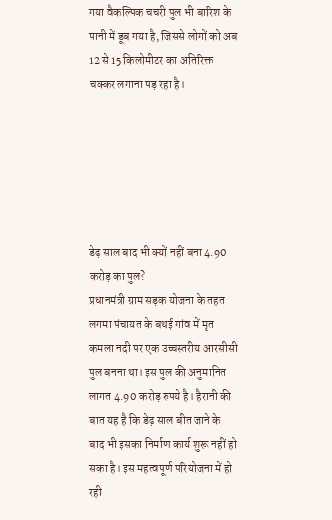गया वैकल्पिक चचरी पुल भी बारिश के पानी में डूब गया है, जिससे लोगों को अब 12 से 15 किलोमीटर का अतिरिक्त चक्कर लगाना पड़ रहा है।






डेढ़ साल बाद भी क्यों नहीं बना 4.90 करोड़ का पुल?
प्रधानमंत्री ग्राम सड़क योजना के तहत लगमा पंचायत के बथई गांव में मृत कमला नदी पर एक उच्चस्तरीय आरसीसी पुल बनना था। इस पुल की अनुमानित लागत 4.90 करोड़ रुपये है। हैरानी की बात यह है कि डेढ़ साल बीत जाने के बाद भी इसका निर्माण कार्य शुरू नहीं हो सका है। इस महत्वपूर्ण परियोजना में हो रही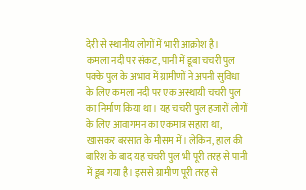देरी से स्थानीय लोगों में भारी आक्रोश है।
कमला नदी पर संकट, पानी में डूबा चचरी पुल
पक्के पुल के अभाव में ग्रामीणों ने अपनी सुविधा के लिए कमला नदी पर एक अस्थायी चचरी पुल का निर्माण किया था। यह चचरी पुल हजारों लोगों के लिए आवागमन का एकमात्र सहारा था, खासकर बरसात के मौसम में। लेकिन, हाल की बारिश के बाद यह चचरी पुल भी पूरी तरह से पानी में डूब गया है। इससे ग्रामीण पूरी तरह से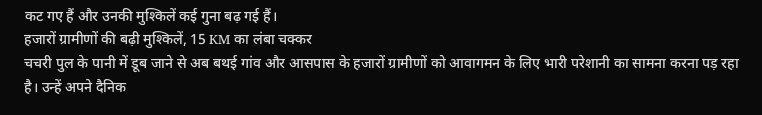कट गए हैं और उनकी मुश्किलें कई गुना बढ़ गई हैं।
हजारों ग्रामीणों की बढ़ी मुश्किलें, 15 KM का लंबा चक्कर
चचरी पुल के पानी में डूब जाने से अब बथई गांव और आसपास के हजारों ग्रामीणों को आवागमन के लिए भारी परेशानी का सामना करना पड़ रहा है। उन्हें अपने दैनिक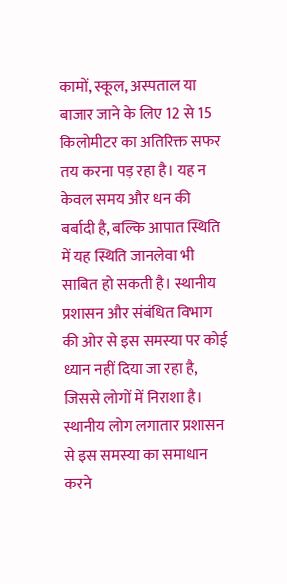कामों, स्कूल, अस्पताल या बाजार जाने के लिए 12 से 15 किलोमीटर का अतिरिक्त सफर तय करना पड़ रहा है। यह न केवल समय और धन की बर्बादी है, बल्कि आपात स्थिति में यह स्थिति जानलेवा भी साबित हो सकती है। स्थानीय प्रशासन और संबंधित विभाग की ओर से इस समस्या पर कोई ध्यान नहीं दिया जा रहा है, जिससे लोगों में निराशा है।
स्थानीय लोग लगातार प्रशासन से इस समस्या का समाधान करने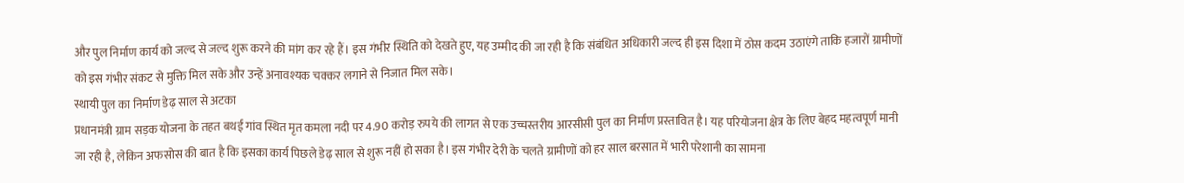और पुल निर्माण कार्य को जल्द से जल्द शुरू करने की मांग कर रहे हैं। इस गंभीर स्थिति को देखते हुए, यह उम्मीद की जा रही है कि संबंधित अधिकारी जल्द ही इस दिशा में ठोस कदम उठाएंगे ताकि हजारों ग्रामीणों को इस गंभीर संकट से मुक्ति मिल सके और उन्हें अनावश्यक चक्कर लगाने से निजात मिल सके।
स्थायी पुल का निर्माण डेढ़ साल से अटका
प्रधानमंत्री ग्राम सड़क योजना के तहत बथई गांव स्थित मृत कमला नदी पर 4.90 करोड़ रुपये की लागत से एक उच्चस्तरीय आरसीसी पुल का निर्माण प्रस्तावित है। यह परियोजना क्षेत्र के लिए बेहद महत्वपूर्ण मानी जा रही है, लेकिन अफसोस की बात है कि इसका कार्य पिछले डेढ़ साल से शुरू नहीं हो सका है। इस गंभीर देरी के चलते ग्रामीणों को हर साल बरसात में भारी परेशानी का सामना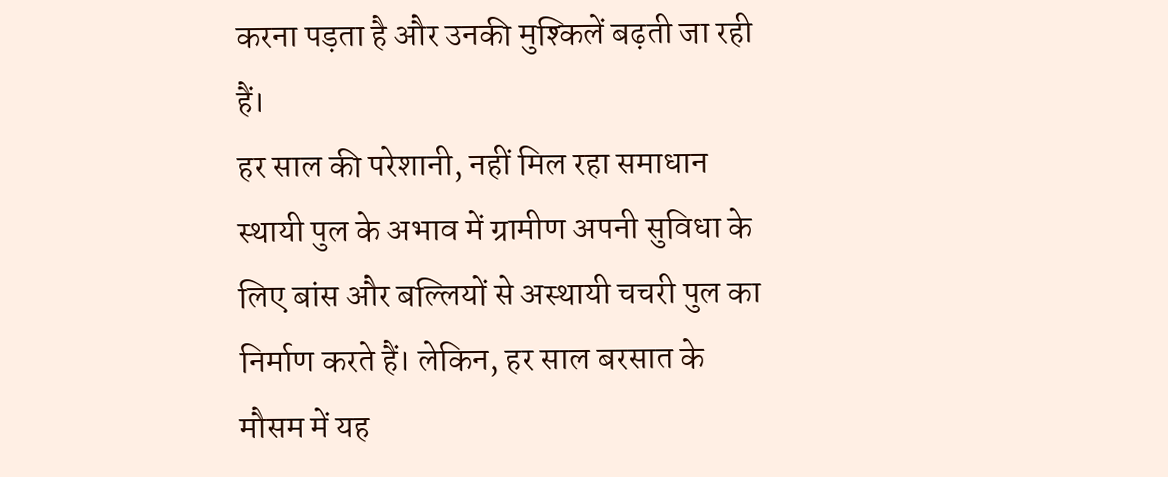करना पड़ता है और उनकी मुश्किलें बढ़ती जा रही हैं।
हर साल की परेशानी, नहीं मिल रहा समाधान
स्थायी पुल के अभाव में ग्रामीण अपनी सुविधा के लिए बांस और बल्लियों से अस्थायी चचरी पुल का निर्माण करते हैं। लेकिन, हर साल बरसात के मौसम में यह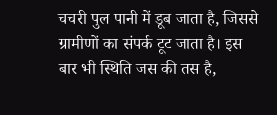चचरी पुल पानी में डूब जाता है, जिससे ग्रामीणों का संपर्क टूट जाता है। इस बार भी स्थिति जस की तस है,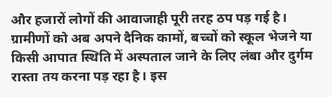और हजारों लोगों की आवाजाही पूरी तरह ठप पड़ गई है।
ग्रामीणों को अब अपने दैनिक कामों, बच्चों को स्कूल भेजने या किसी आपात स्थिति में अस्पताल जाने के लिए लंबा और दुर्गम रास्ता तय करना पड़ रहा है। इस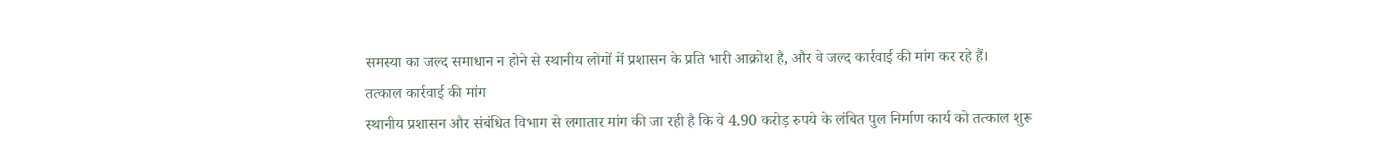समस्या का जल्द समाधान न होने से स्थानीय लोगों में प्रशासन के प्रति भारी आक्रोश है, और वे जल्द कार्रवाई की मांग कर रहे हैं।
तत्काल कार्रवाई की मांग
स्थानीय प्रशासन और संबंधित विभाग से लगातार मांग की जा रही है कि वे 4.90 करोड़ रुपये के लंबित पुल निर्माण कार्य को तत्काल शुरू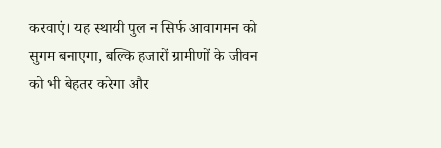करवाएं। यह स्थायी पुल न सिर्फ आवागमन को सुगम बनाएगा, बल्कि हजारों ग्रामीणों के जीवन को भी बेहतर करेगा और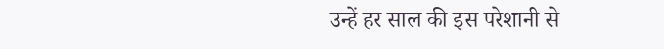उन्हें हर साल की इस परेशानी से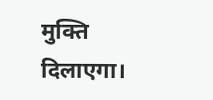मुक्ति दिलाएगा।